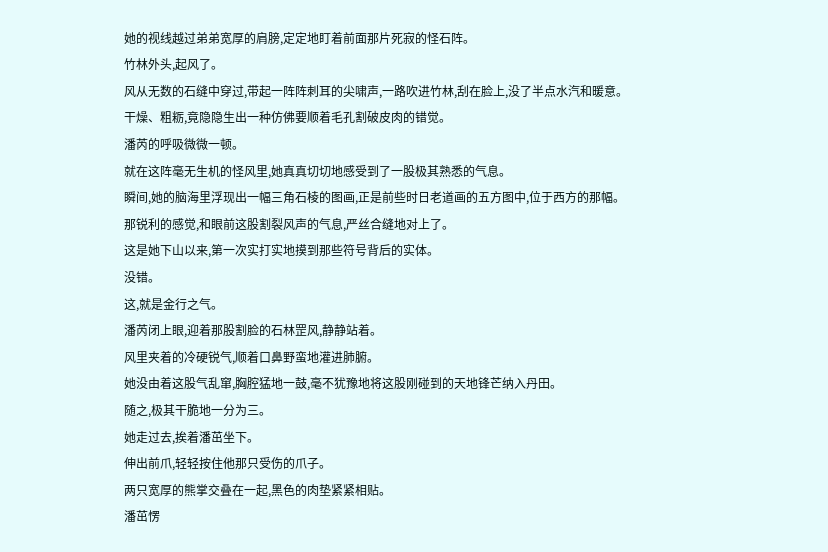她的视线越过弟弟宽厚的肩膀,定定地盯着前面那片死寂的怪石阵。
竹林外头,起风了。
风从无数的石缝中穿过,带起一阵阵刺耳的尖啸声,一路吹进竹林,刮在脸上,没了半点水汽和暖意。
干燥、粗粝,竟隐隐生出一种仿佛要顺着毛孔割破皮肉的错觉。
潘芮的呼吸微微一顿。
就在这阵毫无生机的怪风里,她真真切切地感受到了一股极其熟悉的气息。
瞬间,她的脑海里浮现出一幅三角石棱的图画,正是前些时日老道画的五方图中,位于西方的那幅。
那锐利的感觉,和眼前这股割裂风声的气息,严丝合缝地对上了。
这是她下山以来,第一次实打实地摸到那些符号背后的实体。
没错。
这,就是金行之气。
潘芮闭上眼,迎着那股割脸的石林罡风,静静站着。
风里夹着的冷硬锐气,顺着口鼻野蛮地灌进肺腑。
她没由着这股气乱窜,胸腔猛地一鼓,毫不犹豫地将这股刚碰到的天地锋芒纳入丹田。
随之,极其干脆地一分为三。
她走过去,挨着潘茁坐下。
伸出前爪,轻轻按住他那只受伤的爪子。
两只宽厚的熊掌交叠在一起,黑色的肉垫紧紧相贴。
潘茁愣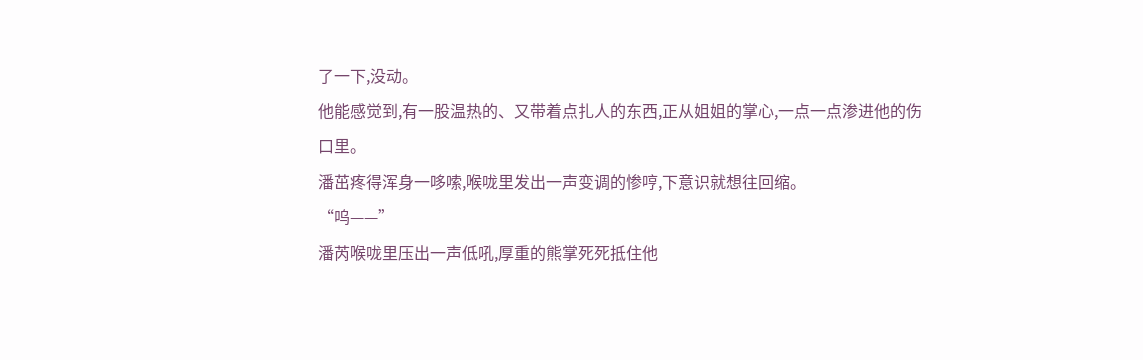了一下,没动。
他能感觉到,有一股温热的、又带着点扎人的东西,正从姐姐的掌心,一点一点渗进他的伤口里。
潘茁疼得浑身一哆嗦,喉咙里发出一声变调的惨哼,下意识就想往回缩。
“呜——”
潘芮喉咙里压出一声低吼,厚重的熊掌死死抵住他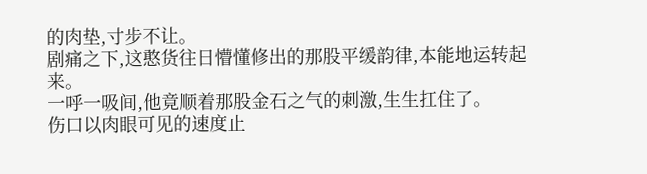的肉垫,寸步不让。
剧痛之下,这憨货往日懵懂修出的那股平缓韵律,本能地运转起来。
一呼一吸间,他竟顺着那股金石之气的刺激,生生扛住了。
伤口以肉眼可见的速度止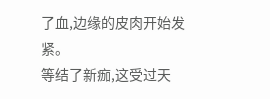了血,边缘的皮肉开始发紧。
等结了新痂,这受过天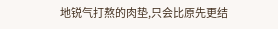地锐气打熬的肉垫,只会比原先更结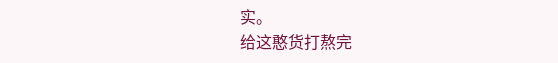实。
给这憨货打熬完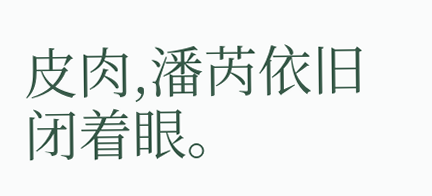皮肉,潘芮依旧闭着眼。